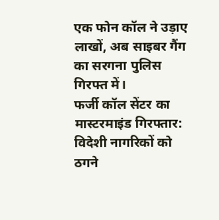एक फोन कॉल ने उड़ाए लाखों, अब साइबर गैंग का सरगना पुलिस गिरफ्त में।
फर्जी कॉल सेंटर का मास्टरमाइंड गिरफ्तार: विदेशी नागरिकों को ठगने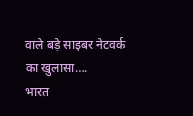वाले बड़े साइबर नेटवर्क का खुलासा….
भारत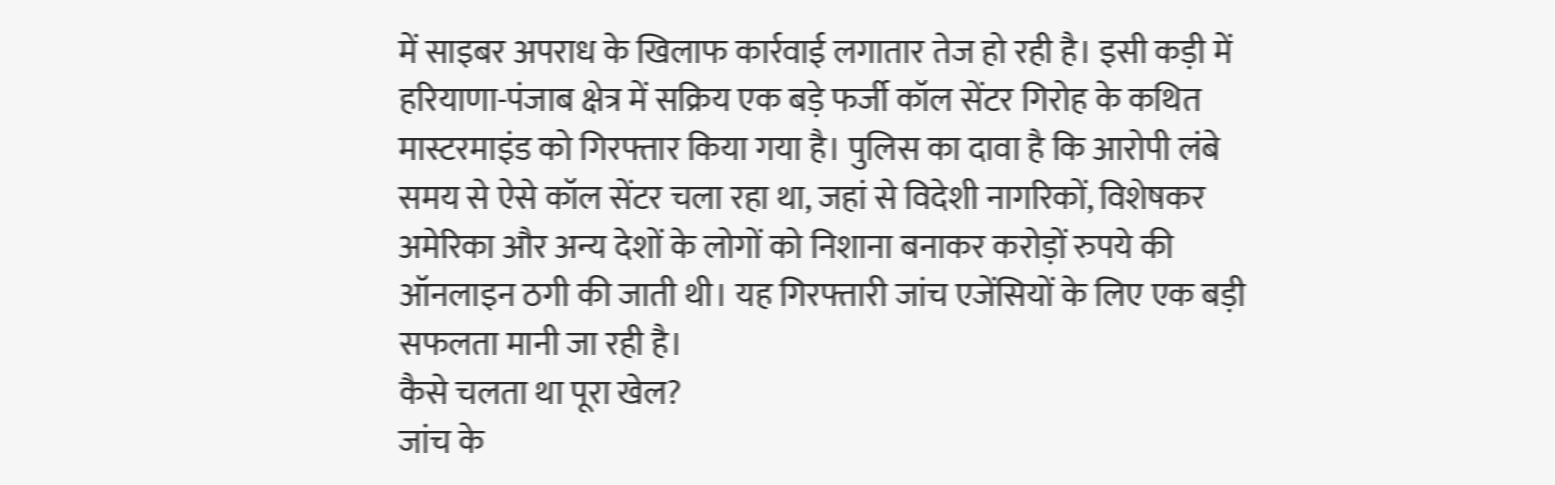में साइबर अपराध के खिलाफ कार्रवाई लगातार तेज हो रही है। इसी कड़ी में हरियाणा-पंजाब क्षेत्र में सक्रिय एक बड़े फर्जी कॉल सेंटर गिरोह के कथित मास्टरमाइंड को गिरफ्तार किया गया है। पुलिस का दावा है कि आरोपी लंबे समय से ऐसे कॉल सेंटर चला रहा था, जहां से विदेशी नागरिकों, विशेषकर अमेरिका और अन्य देशों के लोगों को निशाना बनाकर करोड़ों रुपये की ऑनलाइन ठगी की जाती थी। यह गिरफ्तारी जांच एजेंसियों के लिए एक बड़ी सफलता मानी जा रही है।
कैसे चलता था पूरा खेल?
जांच के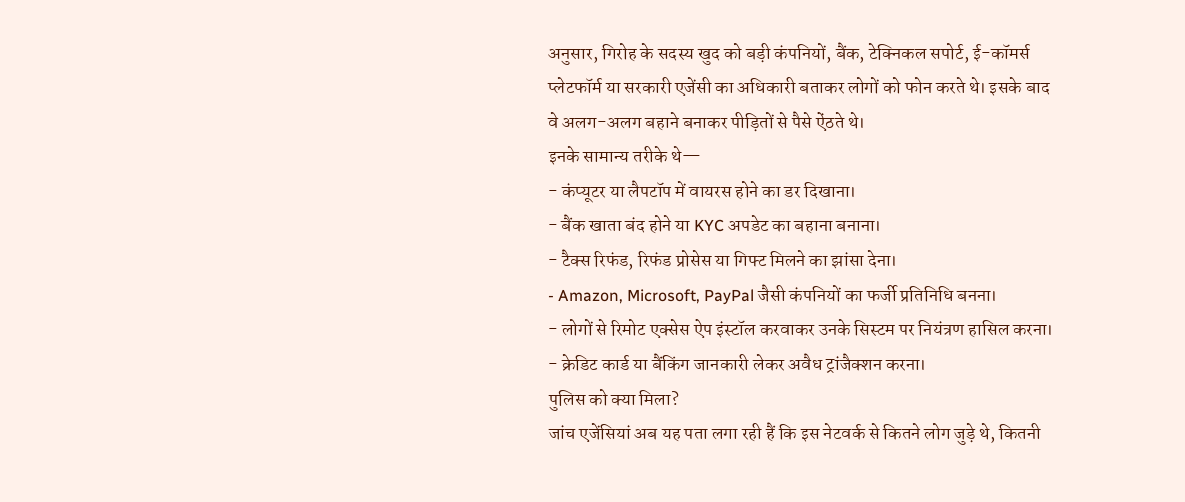अनुसार, गिरोह के सदस्य खुद को बड़ी कंपनियों, बैंक, टेक्निकल सपोर्ट, ई-कॉमर्स प्लेटफॉर्म या सरकारी एजेंसी का अधिकारी बताकर लोगों को फोन करते थे। इसके बाद वे अलग-अलग बहाने बनाकर पीड़ितों से पैसे ऐंठते थे।
इनके सामान्य तरीके थे—
- कंप्यूटर या लैपटॉप में वायरस होने का डर दिखाना।
- बैंक खाता बंद होने या KYC अपडेट का बहाना बनाना।
- टैक्स रिफंड, रिफंड प्रोसेस या गिफ्ट मिलने का झांसा देना।
- Amazon, Microsoft, PayPal जैसी कंपनियों का फर्जी प्रतिनिधि बनना।
- लोगों से रिमोट एक्सेस ऐप इंस्टॉल करवाकर उनके सिस्टम पर नियंत्रण हासिल करना।
- क्रेडिट कार्ड या बैंकिंग जानकारी लेकर अवैध ट्रांजैक्शन करना।
पुलिस को क्या मिला?
जांच एजेंसियां अब यह पता लगा रही हैं कि इस नेटवर्क से कितने लोग जुड़े थे, कितनी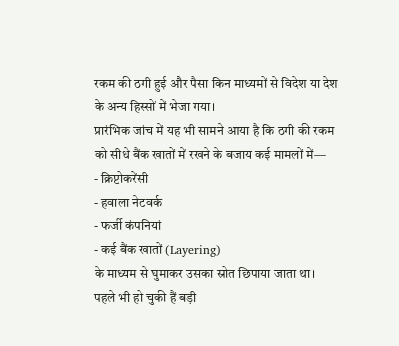रकम की ठगी हुई और पैसा किन माध्यमों से विदेश या देश के अन्य हिस्सों में भेजा गया।
प्रारंभिक जांच में यह भी सामने आया है कि ठगी की रकम को सीधे बैंक खातों में रखने के बजाय कई मामलों में—
- क्रिप्टोकरेंसी
- हवाला नेटवर्क
- फर्जी कंपनियां
- कई बैंक खातों (Layering)
के माध्यम से घुमाकर उसका स्रोत छिपाया जाता था।
पहले भी हो चुकी हैं बड़ी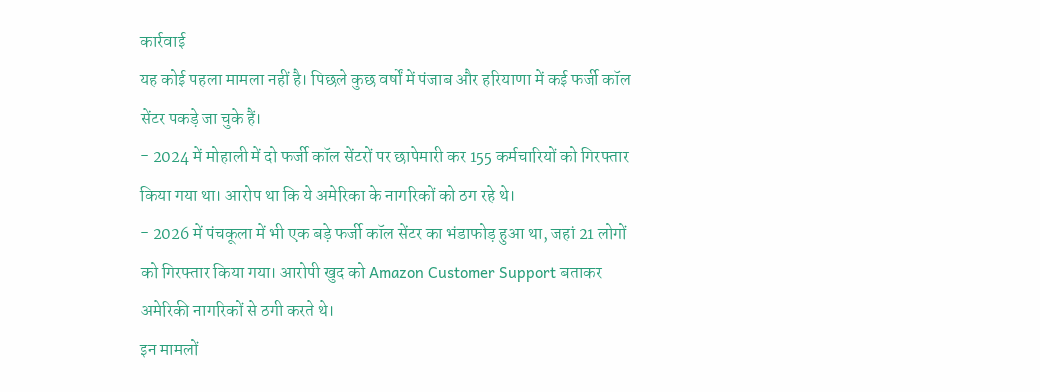कार्रवाई
यह कोई पहला मामला नहीं है। पिछले कुछ वर्षों में पंजाब और हरियाणा में कई फर्जी कॉल सेंटर पकड़े जा चुके हैं।
- 2024 में मोहाली में दो फर्जी कॉल सेंटरों पर छापेमारी कर 155 कर्मचारियों को गिरफ्तार किया गया था। आरोप था कि ये अमेरिका के नागरिकों को ठग रहे थे।
- 2026 में पंचकूला में भी एक बड़े फर्जी कॉल सेंटर का भंडाफोड़ हुआ था, जहां 21 लोगों को गिरफ्तार किया गया। आरोपी खुद को Amazon Customer Support बताकर अमेरिकी नागरिकों से ठगी करते थे।
इन मामलों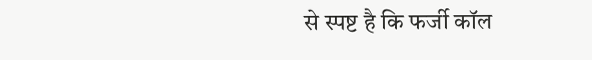से स्पष्ट है कि फर्जी कॉल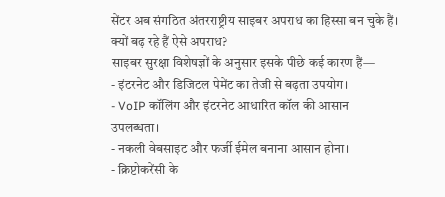सेंटर अब संगठित अंतरराष्ट्रीय साइबर अपराध का हिस्सा बन चुके हैं।
क्यों बढ़ रहे हैं ऐसे अपराध?
साइबर सुरक्षा विशेषज्ञों के अनुसार इसके पीछे कई कारण हैं—
- इंटरनेट और डिजिटल पेमेंट का तेजी से बढ़ता उपयोग।
- VoIP कॉलिंग और इंटरनेट आधारित कॉल की आसान उपलब्धता।
- नकली वेबसाइट और फर्जी ईमेल बनाना आसान होना।
- क्रिप्टोकरेंसी के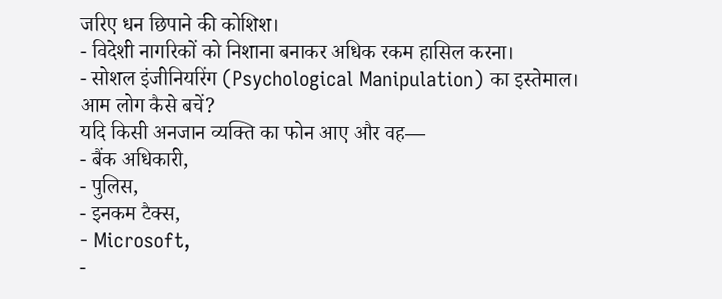जरिए धन छिपाने की कोशिश।
- विदेशी नागरिकों को निशाना बनाकर अधिक रकम हासिल करना।
- सोशल इंजीनियरिंग (Psychological Manipulation) का इस्तेमाल।
आम लोग कैसे बचें?
यदि किसी अनजान व्यक्ति का फोन आए और वह—
- बैंक अधिकारी,
- पुलिस,
- इनकम टैक्स,
- Microsoft,
-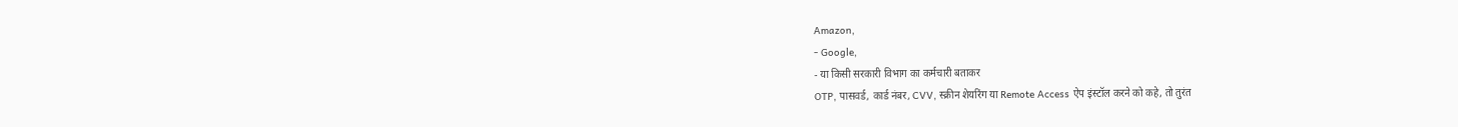Amazon,
- Google,
- या किसी सरकारी विभाग का कर्मचारी बताकर
OTP, पासवर्ड, कार्ड नंबर, CVV, स्क्रीन शेयरिंग या Remote Access ऐप इंस्टॉल करने को कहे, तो तुरंत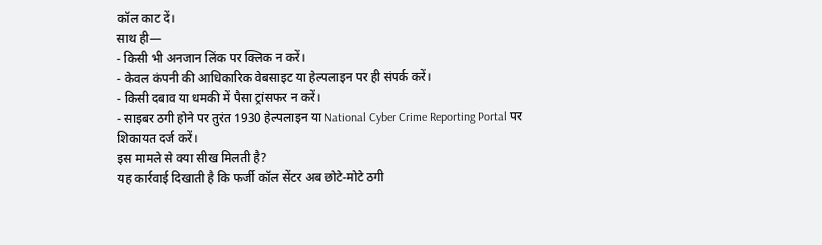कॉल काट दें।
साथ ही—
- किसी भी अनजान लिंक पर क्लिक न करें।
- केवल कंपनी की आधिकारिक वेबसाइट या हेल्पलाइन पर ही संपर्क करें।
- किसी दबाव या धमकी में पैसा ट्रांसफर न करें।
- साइबर ठगी होने पर तुरंत 1930 हेल्पलाइन या National Cyber Crime Reporting Portal पर शिकायत दर्ज करें।
इस मामले से क्या सीख मिलती है?
यह कार्रवाई दिखाती है कि फर्जी कॉल सेंटर अब छोटे-मोटे ठगी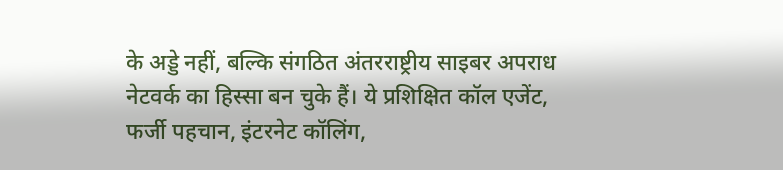के अड्डे नहीं, बल्कि संगठित अंतरराष्ट्रीय साइबर अपराध नेटवर्क का हिस्सा बन चुके हैं। ये प्रशिक्षित कॉल एजेंट, फर्जी पहचान, इंटरनेट कॉलिंग,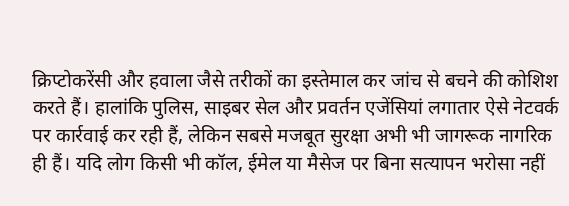क्रिप्टोकरेंसी और हवाला जैसे तरीकों का इस्तेमाल कर जांच से बचने की कोशिश करते हैं। हालांकि पुलिस, साइबर सेल और प्रवर्तन एजेंसियां लगातार ऐसे नेटवर्क पर कार्रवाई कर रही हैं, लेकिन सबसे मजबूत सुरक्षा अभी भी जागरूक नागरिक ही हैं। यदि लोग किसी भी कॉल, ईमेल या मैसेज पर बिना सत्यापन भरोसा नहीं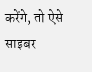करेंगे, तो ऐसे साइबर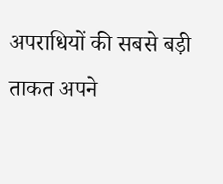अपराधियों की सबसे बड़ी ताकत अपने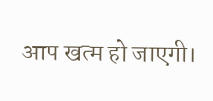आप खत्म हो जाएगी।